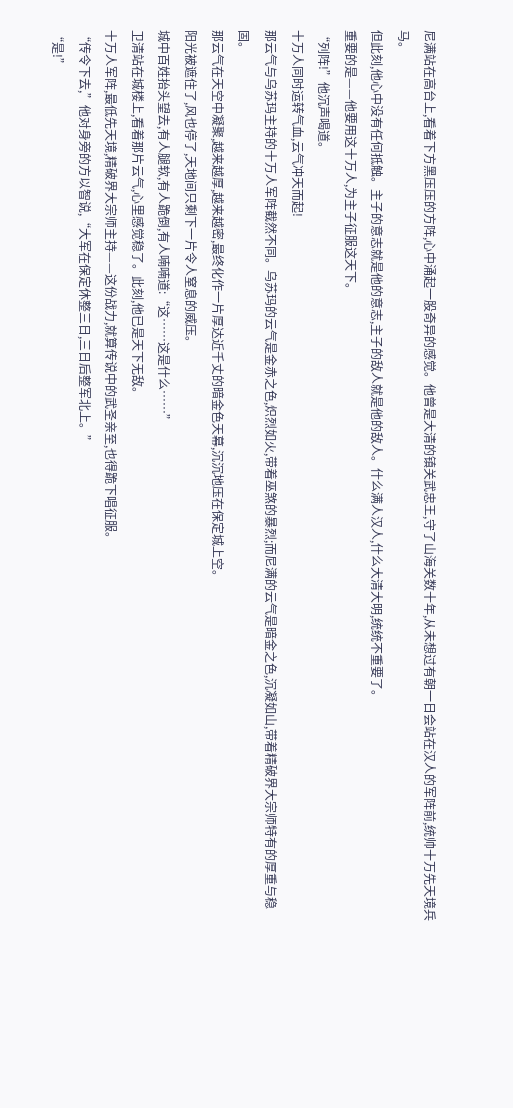尼满站在高台上,看着下方黑压压的方阵,心中涌起一股奇异的感觉。他曾是大清的镇关武忠王,守了山海关数十年,从未想过有朝一日会站在汉人的军阵前,统帅十万先天境兵马。
但此刻,他心中没有任何抵触。主子的意志就是他的意志,主子的敌人就是他的敌人。什么满人汉人,什么大清大明,统统不重要了。
重要的是——他要用这十万人,为主子征服这天下。
“列阵!”他沉声喝道。
十万人同时运转气血,云气冲天而起!
那云气与乌苏玛主持的十万人军阵截然不同。乌苏玛的云气是金赤之色,炽烈如火,带着巫煞的暴烈;而尼满的云气是暗金之色,沉凝如山,带着精破界大宗师特有的厚重与稳固。
那云气在天空中凝聚,越来越厚,越来越密,最终化作一片厚达近千丈的暗金色天幕,沉沉地压在保定城上空。
阳光被遮住了,风也停了,天地间只剩下一片令人窒息的威压。
城中百姓抬头望去,有人腿软,有人跪倒,有人喃喃道:“这……这是什么……”
卫清站在城楼上,看着那片云气,心里感觉稳了。此刻,他已是天下无敌。
十万人军阵,最低先天境,精破界大宗师主持——这份战力,就算传说中的武圣亲至,也得跪下唱征服。
“传令下去,”他对身旁的方以智说,“大军在保定休整三日,三日后整军北上。”
“是!”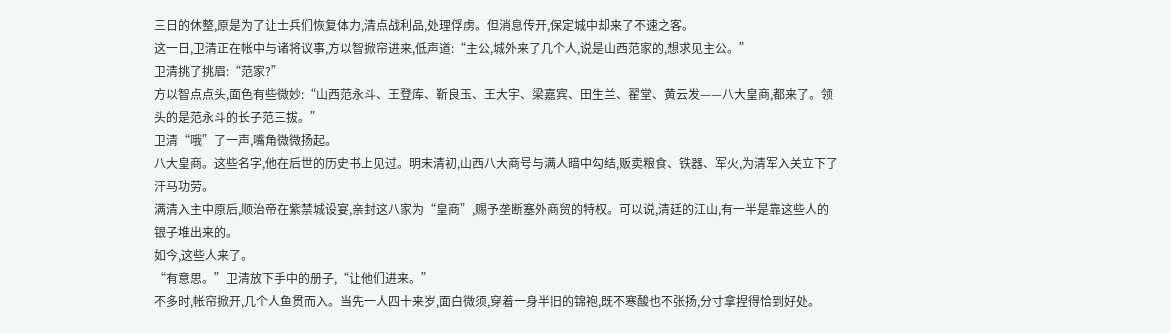三日的休整,原是为了让士兵们恢复体力,清点战利品,处理俘虏。但消息传开,保定城中却来了不速之客。
这一日,卫清正在帐中与诸将议事,方以智掀帘进来,低声道:“主公,城外来了几个人,说是山西范家的,想求见主公。”
卫清挑了挑眉:“范家?”
方以智点点头,面色有些微妙:“山西范永斗、王登库、靳良玉、王大宇、梁嘉宾、田生兰、翟堂、黄云发——八大皇商,都来了。领头的是范永斗的长子范三拔。”
卫清“哦”了一声,嘴角微微扬起。
八大皇商。这些名字,他在后世的历史书上见过。明末清初,山西八大商号与满人暗中勾结,贩卖粮食、铁器、军火,为清军入关立下了汗马功劳。
满清入主中原后,顺治帝在紫禁城设宴,亲封这八家为“皇商”,赐予垄断塞外商贸的特权。可以说,清廷的江山,有一半是靠这些人的银子堆出来的。
如今,这些人来了。
“有意思。”卫清放下手中的册子,“让他们进来。”
不多时,帐帘掀开,几个人鱼贯而入。当先一人四十来岁,面白微须,穿着一身半旧的锦袍,既不寒酸也不张扬,分寸拿捏得恰到好处。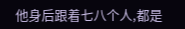他身后跟着七八个人,都是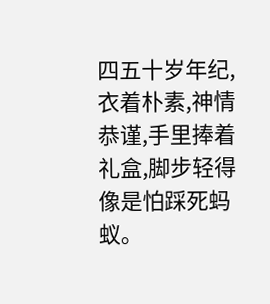四五十岁年纪,衣着朴素,神情恭谨,手里捧着礼盒,脚步轻得像是怕踩死蚂蚁。